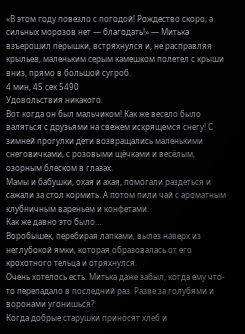«В этом году повезло с погодой! Рождество скоро, а сильных морозов нет — благодать!» — Митька взъерошил пёрышки, встряхнулся и, не расправляя крыльев, маленьким серым камешком полетел с крыши вниз, прямо в большой сугроб.
4 мин, 45 сек 5490
Удовольствия никакого.
Вот когда он был мальчиком! Как же весело было валяться с друзьями на свежем искрящемся снегу! С зимней прогулки дети возвращались маленькими снеговичками, с розовыми щёчками и весёлым, озорным блеском в глазах.
Мамы и бабушки, охая и ахая, помогали раздеться и сажали за стол кормить. А потом пили чай с ароматным клубничным вареньем и конфетами.
Как же давно это было…
Воробышек, перебирая лапками, вылез наверх из неглубокой ямки, которая образовалась от его крохотного тельца и отряхнулся.
Очень хотелось есть. Митька даже забыл, когда ему что-то перепадало в последний раз. Разве за голубями и воронами угонишься?
Когда добрые старушки приносят хлеб и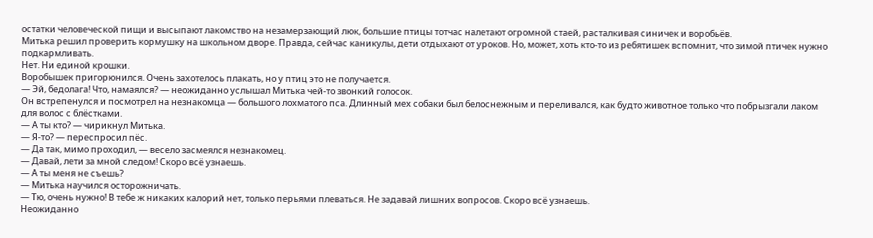остатки человеческой пищи и высыпают лакомство на незамерзающий люк, большие птицы тотчас налетают огромной стаей, расталкивая синичек и воробьёв.
Митька решил проверить кормушку на школьном дворе. Правда, сейчас каникулы, дети отдыхают от уроков. Но, может, хоть кто-то из ребятишек вспомнит, что зимой птичек нужно подкармливать.
Нет. Ни единой крошки.
Воробышек пригорюнился. Очень захотелось плакать, но у птиц это не получается.
— Эй, бедолага! Что, намаялся? — неожиданно услышал Митька чей-то звонкий голосок.
Он встрепенулся и посмотрел на незнакомца — большого лохматого пса. Длинный мех собаки был белоснежным и переливался, как будто животное только что побрызгали лаком для волос с блёстками.
— А ты кто? — чирикнул Митька.
— Я-то? — переспросил пёс.
— Да так, мимо проходил, — весело засмеялся незнакомец.
— Давай, лети за мной следом! Скоро всё узнаешь.
— А ты меня не съешь?
— Митька научился осторожничать.
— Тю, очень нужно! В тебе ж никаких калорий нет, только перьями плеваться. Не задавай лишних вопросов. Скоро всё узнаешь.
Неожиданно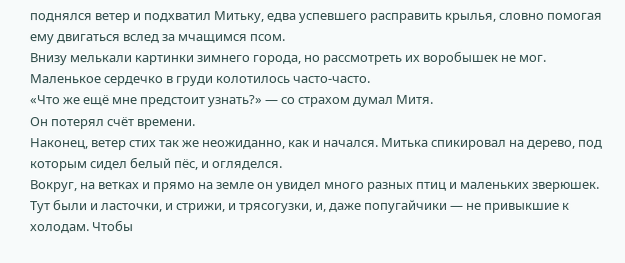поднялся ветер и подхватил Митьку, едва успевшего расправить крылья, словно помогая ему двигаться вслед за мчащимся псом.
Внизу мелькали картинки зимнего города, но рассмотреть их воробышек не мог.
Маленькое сердечко в груди колотилось часто-часто.
«Что же ещё мне предстоит узнать?» — со страхом думал Митя.
Он потерял счёт времени.
Наконец, ветер стих так же неожиданно, как и начался. Митька спикировал на дерево, под которым сидел белый пёс, и огляделся.
Вокруг, на ветках и прямо на земле он увидел много разных птиц и маленьких зверюшек. Тут были и ласточки, и стрижи, и трясогузки, и, даже попугайчики — не привыкшие к холодам. Чтобы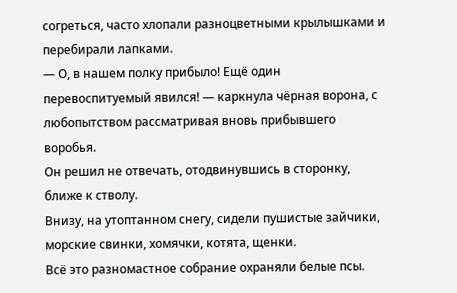согреться, часто хлопали разноцветными крылышками и перебирали лапками.
— О, в нашем полку прибыло! Ещё один перевоспитуемый явился! — каркнула чёрная ворона, с любопытством рассматривая вновь прибывшего воробья.
Он решил не отвечать, отодвинувшись в сторонку, ближе к стволу.
Внизу, на утоптанном снегу, сидели пушистые зайчики, морские свинки, хомячки, котята, щенки.
Всё это разномастное собрание охраняли белые псы.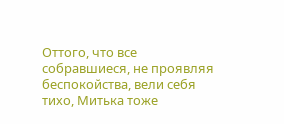Оттого, что все собравшиеся, не проявляя беспокойства, вели себя тихо, Митька тоже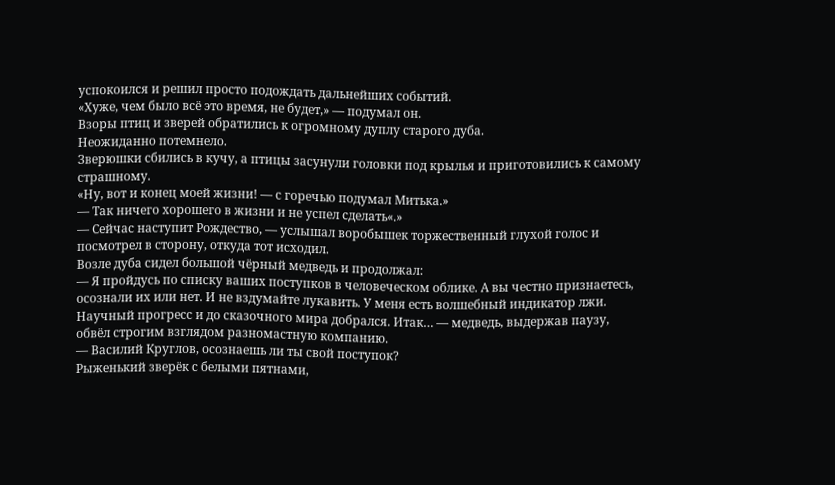успокоился и решил просто подождать дальнейших событий.
«Хуже, чем было всё это время, не будет,» — подумал он.
Взоры птиц и зверей обратились к огромному дуплу старого дуба.
Неожиданно потемнело.
Зверюшки сбились в кучу, а птицы засунули головки под крылья и приготовились к самому страшному.
«Ну, вот и конец моей жизни! — с горечью подумал Митька.»
— Так ничего хорошего в жизни и не успел сделать«.»
— Сейчас наступит Рождество, — услышал воробышек торжественный глухой голос и посмотрел в сторону, откуда тот исходил.
Возле дуба сидел большой чёрный медведь и продолжал:
— Я пройдусь по списку ваших поступков в человеческом облике. А вы честно признаетесь, осознали их или нет. И не вздумайте лукавить. У меня есть волшебный индикатор лжи. Научный прогресс и до сказочного мира добрался. Итак… — медведь, выдержав паузу, обвёл строгим взглядом разномастную компанию.
— Василий Круглов, осознаешь ли ты свой поступок?
Рыженький зверёк с белыми пятнами,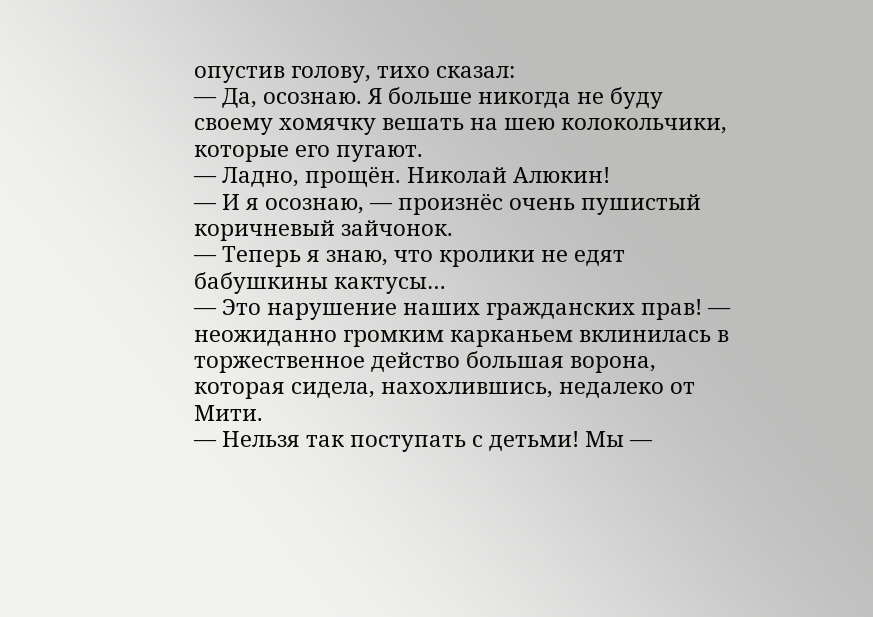опустив голову, тихо сказал:
— Да, осознаю. Я больше никогда не буду своему хомячку вешать на шею колокольчики, которые его пугают.
— Ладно, прощён. Николай Алюкин!
— И я осознаю, — произнёс очень пушистый коричневый зайчонок.
— Теперь я знаю, что кролики не едят бабушкины кактусы…
— Это нарушение наших гражданских прав! — неожиданно громким карканьем вклинилась в торжественное действо большая ворона, которая сидела, нахохлившись, недалеко от Мити.
— Нельзя так поступать с детьми! Мы —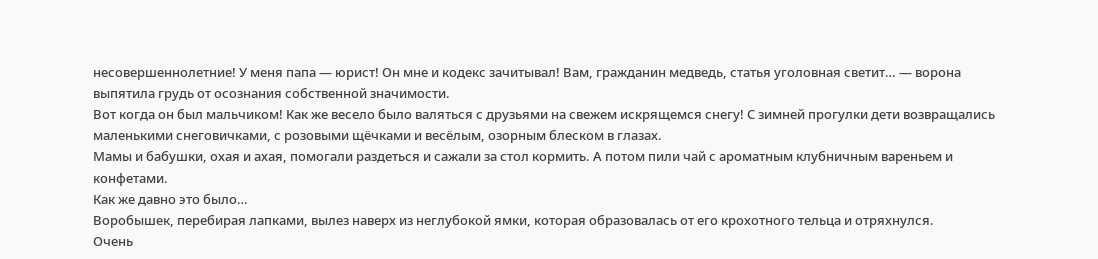несовершеннолетние! У меня папа — юрист! Он мне и кодекс зачитывал! Вам, гражданин медведь, статья уголовная светит… — ворона выпятила грудь от осознания собственной значимости.
Вот когда он был мальчиком! Как же весело было валяться с друзьями на свежем искрящемся снегу! С зимней прогулки дети возвращались маленькими снеговичками, с розовыми щёчками и весёлым, озорным блеском в глазах.
Мамы и бабушки, охая и ахая, помогали раздеться и сажали за стол кормить. А потом пили чай с ароматным клубничным вареньем и конфетами.
Как же давно это было…
Воробышек, перебирая лапками, вылез наверх из неглубокой ямки, которая образовалась от его крохотного тельца и отряхнулся.
Очень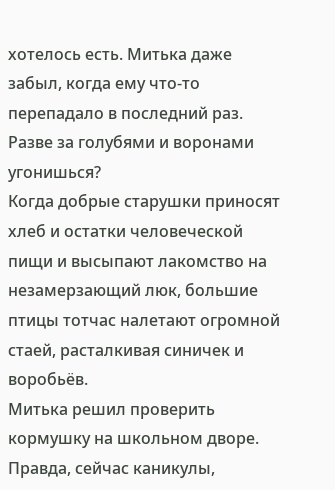хотелось есть. Митька даже забыл, когда ему что-то перепадало в последний раз. Разве за голубями и воронами угонишься?
Когда добрые старушки приносят хлеб и остатки человеческой пищи и высыпают лакомство на незамерзающий люк, большие птицы тотчас налетают огромной стаей, расталкивая синичек и воробьёв.
Митька решил проверить кормушку на школьном дворе. Правда, сейчас каникулы,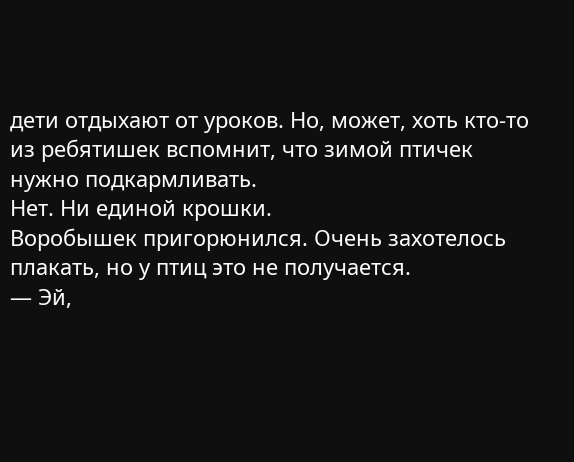дети отдыхают от уроков. Но, может, хоть кто-то из ребятишек вспомнит, что зимой птичек нужно подкармливать.
Нет. Ни единой крошки.
Воробышек пригорюнился. Очень захотелось плакать, но у птиц это не получается.
— Эй,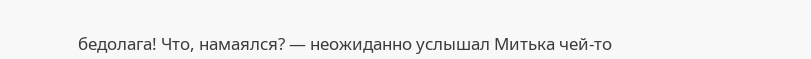бедолага! Что, намаялся? — неожиданно услышал Митька чей-то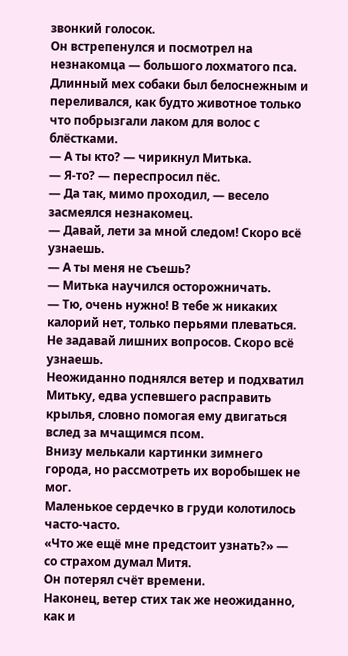звонкий голосок.
Он встрепенулся и посмотрел на незнакомца — большого лохматого пса. Длинный мех собаки был белоснежным и переливался, как будто животное только что побрызгали лаком для волос с блёстками.
— А ты кто? — чирикнул Митька.
— Я-то? — переспросил пёс.
— Да так, мимо проходил, — весело засмеялся незнакомец.
— Давай, лети за мной следом! Скоро всё узнаешь.
— А ты меня не съешь?
— Митька научился осторожничать.
— Тю, очень нужно! В тебе ж никаких калорий нет, только перьями плеваться. Не задавай лишних вопросов. Скоро всё узнаешь.
Неожиданно поднялся ветер и подхватил Митьку, едва успевшего расправить крылья, словно помогая ему двигаться вслед за мчащимся псом.
Внизу мелькали картинки зимнего города, но рассмотреть их воробышек не мог.
Маленькое сердечко в груди колотилось часто-часто.
«Что же ещё мне предстоит узнать?» — со страхом думал Митя.
Он потерял счёт времени.
Наконец, ветер стих так же неожиданно, как и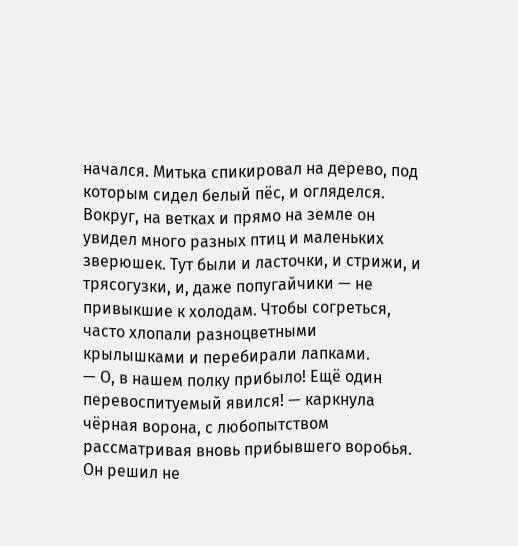начался. Митька спикировал на дерево, под которым сидел белый пёс, и огляделся.
Вокруг, на ветках и прямо на земле он увидел много разных птиц и маленьких зверюшек. Тут были и ласточки, и стрижи, и трясогузки, и, даже попугайчики — не привыкшие к холодам. Чтобы согреться, часто хлопали разноцветными крылышками и перебирали лапками.
— О, в нашем полку прибыло! Ещё один перевоспитуемый явился! — каркнула чёрная ворона, с любопытством рассматривая вновь прибывшего воробья.
Он решил не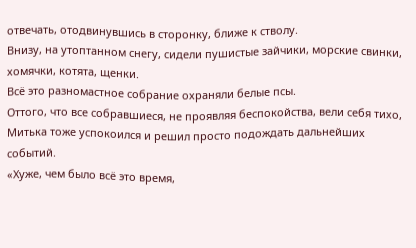отвечать, отодвинувшись в сторонку, ближе к стволу.
Внизу, на утоптанном снегу, сидели пушистые зайчики, морские свинки, хомячки, котята, щенки.
Всё это разномастное собрание охраняли белые псы.
Оттого, что все собравшиеся, не проявляя беспокойства, вели себя тихо, Митька тоже успокоился и решил просто подождать дальнейших событий.
«Хуже, чем было всё это время,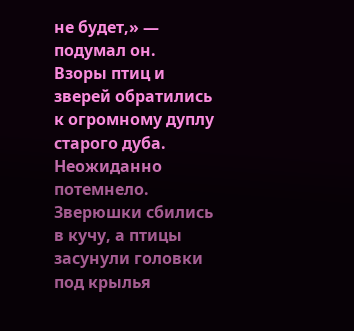не будет,» — подумал он.
Взоры птиц и зверей обратились к огромному дуплу старого дуба.
Неожиданно потемнело.
Зверюшки сбились в кучу, а птицы засунули головки под крылья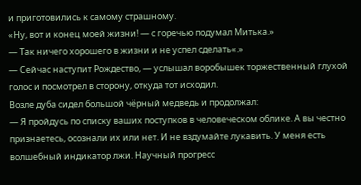и приготовились к самому страшному.
«Ну, вот и конец моей жизни! — с горечью подумал Митька.»
— Так ничего хорошего в жизни и не успел сделать«.»
— Сейчас наступит Рождество, — услышал воробышек торжественный глухой голос и посмотрел в сторону, откуда тот исходил.
Возле дуба сидел большой чёрный медведь и продолжал:
— Я пройдусь по списку ваших поступков в человеческом облике. А вы честно признаетесь, осознали их или нет. И не вздумайте лукавить. У меня есть волшебный индикатор лжи. Научный прогресс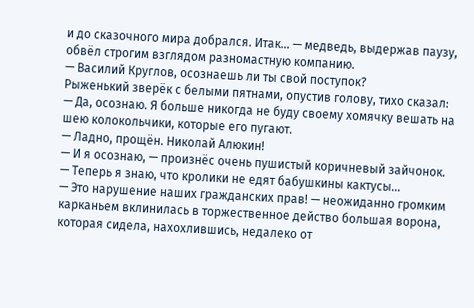и до сказочного мира добрался. Итак… — медведь, выдержав паузу, обвёл строгим взглядом разномастную компанию.
— Василий Круглов, осознаешь ли ты свой поступок?
Рыженький зверёк с белыми пятнами, опустив голову, тихо сказал:
— Да, осознаю. Я больше никогда не буду своему хомячку вешать на шею колокольчики, которые его пугают.
— Ладно, прощён. Николай Алюкин!
— И я осознаю, — произнёс очень пушистый коричневый зайчонок.
— Теперь я знаю, что кролики не едят бабушкины кактусы…
— Это нарушение наших гражданских прав! — неожиданно громким карканьем вклинилась в торжественное действо большая ворона, которая сидела, нахохлившись, недалеко от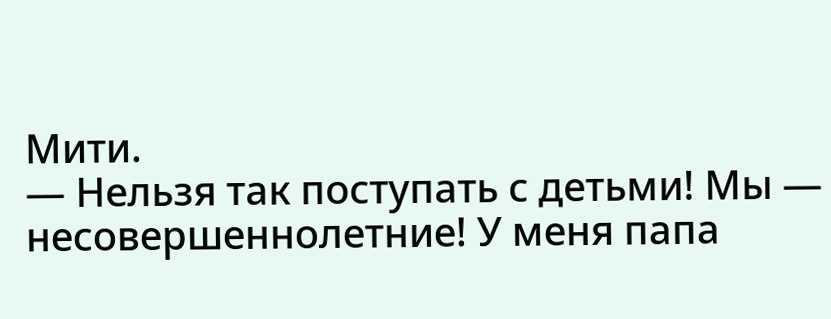Мити.
— Нельзя так поступать с детьми! Мы — несовершеннолетние! У меня папа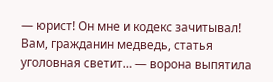— юрист! Он мне и кодекс зачитывал! Вам, гражданин медведь, статья уголовная светит… — ворона выпятила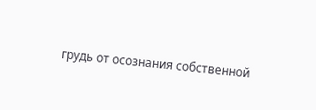грудь от осознания собственной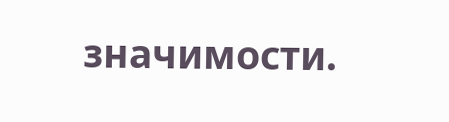значимости.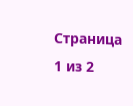Страница 1 из 2